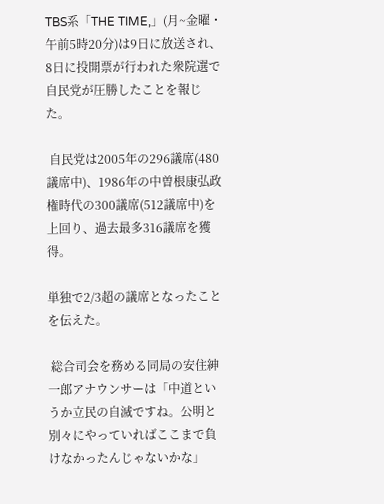TBS系「THE TIME,」(月~金曜・午前5時20分)は9日に放送され、8日に投開票が行われた衆院選で自民党が圧勝したことを報じた。

 自民党は2005年の296議席(480議席中)、1986年の中曽根康弘政権時代の300議席(512議席中)を上回り、過去最多316議席を獲得。

単独で2/3超の議席となったことを伝えた。

 総合司会を務める同局の安住紳一郎アナウンサーは「中道というか立民の自滅ですね。公明と別々にやっていればここまで負けなかったんじゃないかな」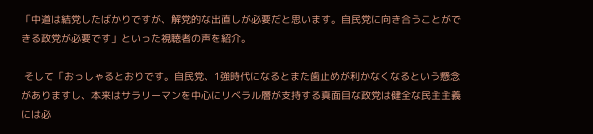「中道は結党したばかりですが、解党的な出直しが必要だと思います。自民党に向き合うことができる政党が必要です」といった視聴者の声を紹介。

 そして「おっしゃるとおりです。自民党、1強時代になるとまた歯止めが利かなくなるという懸念がありますし、本来はサラリーマンを中心にリベラル層が支持する真面目な政党は健全な民主主義には必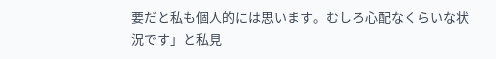要だと私も個人的には思います。むしろ心配なくらいな状況です」と私見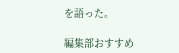を語った。

編集部おすすめ